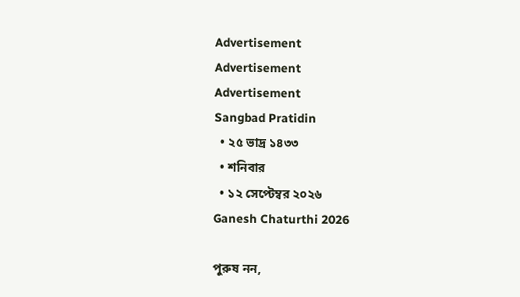Advertisement
Advertisement
Advertisement
Sangbad Pratidin
  • ২৫ ভাদ্র ১৪৩৩
  • শনিবার
  • ১২ সেপ্টেম্বর ২০২৬
Ganesh Chaturthi 2026

পুরুষ নন,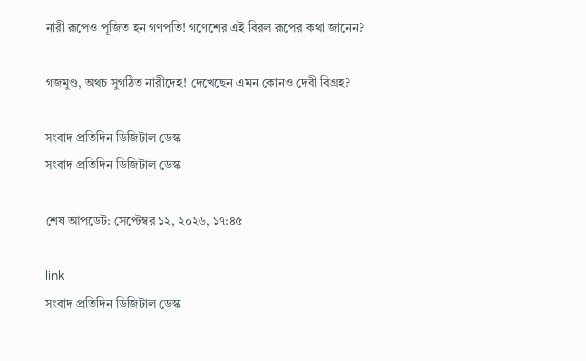নারী রূপেও পূজিত হন গণপতি! গণেশের এই বিরল রূপের কথা জানেন?

গজমুণ্ড, অথচ সুগঠিত নারীদেহ! দেখেছেন এমন কোনও দেবী বিগ্রহ?

সংবাদ প্রতিদিন ডিজিটাল ডেস্ক
সংবাদ প্রতিদিন ডিজিটাল ডেস্ক

শেষ আপডেট: সেপ্টেম্বর ১২, ২০২৬, ১৭:৪৫

link
সংবাদ প্রতিদিন ডিজিটাল ডেস্ক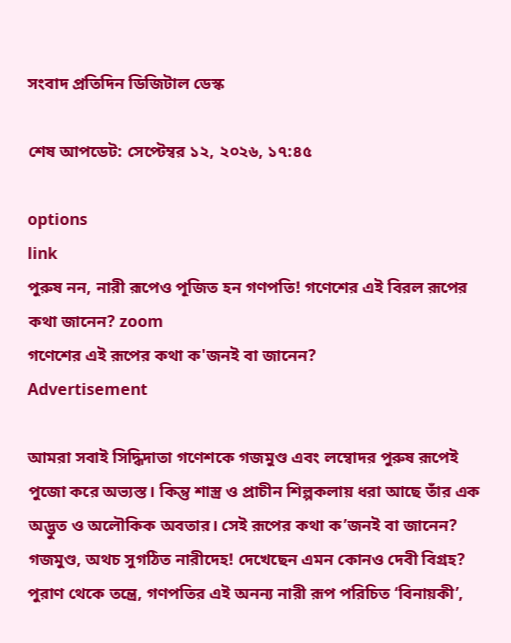সংবাদ প্রতিদিন ডিজিটাল ডেস্ক

শেষ আপডেট: সেপ্টেম্বর ১২, ২০২৬, ১৭:৪৫

options
link
পুরুষ নন, নারী রূপেও পূজিত হন গণপতি! গণেশের এই বিরল রূপের কথা জানেন? zoom
গণেশের এই রূপের কথা ক'জনই বা জানেন?
Advertisement

আমরা সবাই সিদ্ধিদাতা গণেশকে গজমুণ্ড এবং লম্বোদর পুরুষ রূপেই পুজো করে অভ্যস্ত। কিন্তু শাস্ত্র ও প্রাচীন শিল্পকলায় ধরা আছে তাঁর এক অদ্ভুত ও অলৌকিক অবতার। সেই রূপের কথা ক’জনই বা জানেন? গজমুণ্ড, অথচ সুগঠিত নারীদেহ! দেখেছেন এমন কোনও দেবী বিগ্রহ? পুরাণ থেকে তন্ত্রে, গণপতির এই অনন্য নারী রূপ পরিচিত ‘বিনায়কী’,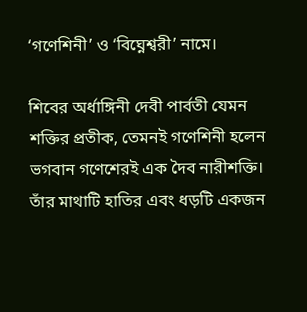‘গণেশিনী’ ও ‘বিঘ্নেশ্বরী’ নামে।

শিবের অর্ধাঙ্গিনী দেবী পার্বতী যেমন শক্তির প্রতীক, তেমনই গণেশিনী হলেন ভগবান গণেশেরই এক দৈব নারীশক্তি। তাঁর মাথাটি হাতির এবং ধড়টি একজন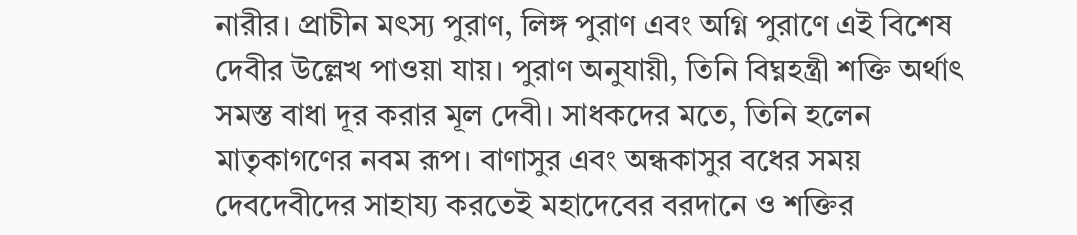নারীর। প্রাচীন মৎস্য পুরাণ, লিঙ্গ পুরাণ এবং অগ্নি পুরাণে এই বিশেষ দেবীর উল্লেখ পাওয়া যায়। পুরাণ অনুযায়ী, তিনি বিঘ্নহন্ত্রী শক্তি অর্থাৎ সমস্ত বাধা দূর করার মূল দেবী। সাধকদের মতে, তিনি হলেন মাতৃকাগণের নবম রূপ। বাণাসুর এবং অন্ধকাসুর বধের সময় দেবদেবীদের সাহায্য করতেই মহাদেবের বরদানে ও শক্তির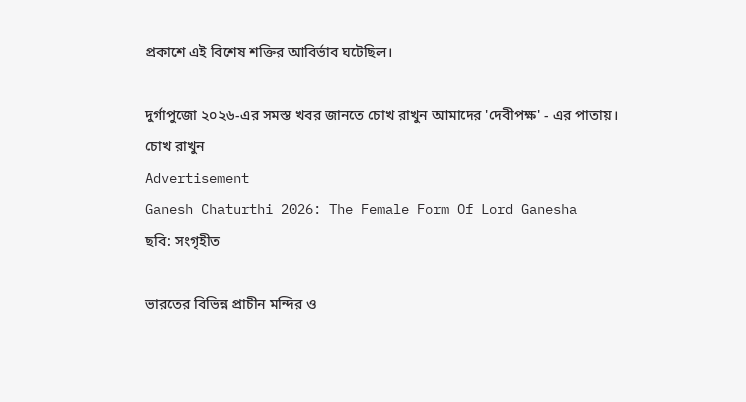প্রকাশে এই বিশেষ শক্তির আবির্ভাব ঘটেছিল।

দুর্গাপুজো ২০২৬-এর সমস্ত খবর জানতে চোখ রাখুন আমাদের 'দেবীপক্ষ' - এর পাতায়।
চোখ রাখুন
Advertisement
Ganesh Chaturthi 2026: The Female Form Of Lord Ganesha
ছবি: সংগৃহীত

ভারতের বিভিন্ন প্রাচীন মন্দির ও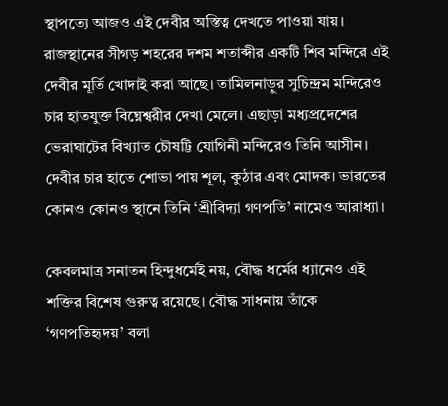স্থাপত্যে আজও এই দেবীর অস্তিত্ব দেখতে পাওয়া যায়। রাজস্থানের সীগড় শহরের দশম শতাব্দীর একটি শিব মন্দিরে এই দেবীর মূর্তি খোদাই করা আছে। তামিলনাড়ুর সুচিন্দ্রম মন্দিরেও চার হাতযুক্ত বিঘ্নেশ্বরীর দেখা মেলে। এছাড়া মধ্যপ্রদেশের ভেরাঘাটের বিখ্যাত চৌষট্টি যোগিনী মন্দিরেও তিনি আসীন। দেবীর চার হাতে শোভা পায় শূল, কুঠার এবং মোদক। ভারতের কোনও কোনও স্থানে তিনি ‘শ্রীবিদ্যা গণপতি’ নামেও আরাধ্যা।

কেবলমাত্র সনাতন হিন্দুধর্মেই নয়, বৌদ্ধ ধর্মের ধ্যানেও এই শক্তির বিশেষ গুরুত্ব রয়েছে। বৌদ্ধ সাধনায় তাঁকে ‘গণপতিহৃদয়’ বলা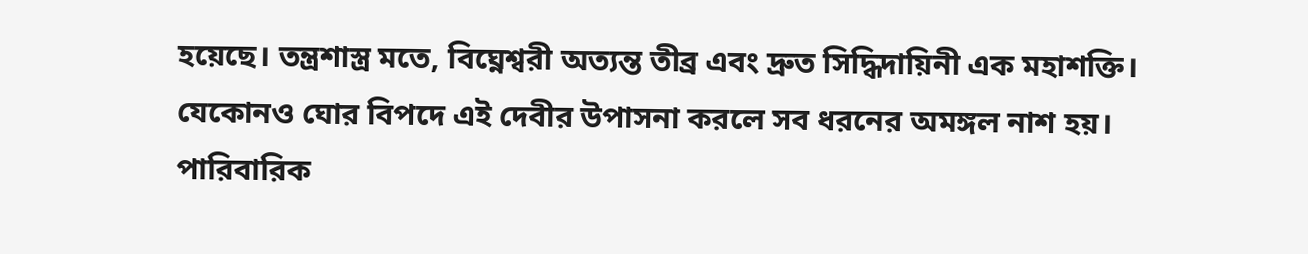হয়েছে। তন্ত্রশাস্ত্র মতে, বিঘ্নেশ্বরী অত্যন্ত তীব্র এবং দ্রুত সিদ্ধিদায়িনী এক মহাশক্তি। যেকোনও ঘোর বিপদে এই দেবীর উপাসনা করলে সব ধরনের অমঙ্গল নাশ হয়। পারিবারিক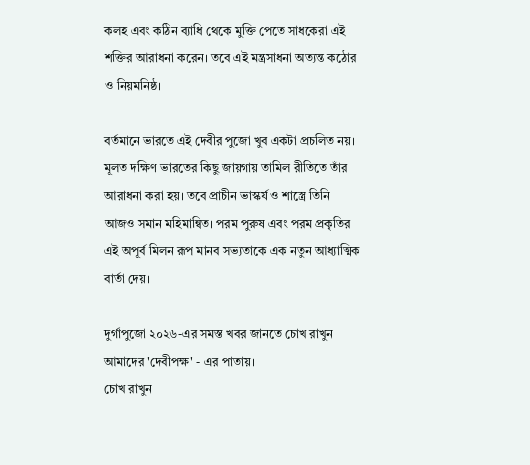কলহ এবং কঠিন ব্যাধি থেকে মুক্তি পেতে সাধকেরা এই শক্তির আরাধনা করেন। তবে এই মন্ত্রসাধনা অত্যন্ত কঠোর ও নিয়মনিষ্ঠ।

বর্তমানে ভারতে এই দেবীর পুজো খুব একটা প্রচলিত নয়। মূলত দক্ষিণ ভারতের কিছু জায়গায় তামিল রীতিতে তাঁর আরাধনা করা হয়। তবে প্রাচীন ভাস্কর্য ও শাস্ত্রে তিনি আজও সমান মহিমান্বিত। পরম পুরুষ এবং পরম প্রকৃতির এই অপূর্ব মিলন রূপ মানব সভ্যতাকে এক নতুন আধ্যাত্মিক বার্তা দেয়।

দুর্গাপুজো ২০২৬-এর সমস্ত খবর জানতে চোখ রাখুন আমাদের 'দেবীপক্ষ' - এর পাতায়।
চোখ রাখুন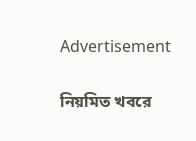Advertisement

নিয়মিত খবরে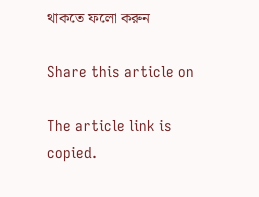থাকতে ফলো করুন

Share this article on

The article link is copied.